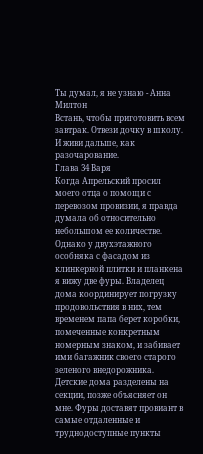Ты думал, я не узнаю - Анна Милтон
Встань, чтобы приготовить всем завтрак. Отвези дочку в школу.
И живи дальше, как разочарование.
Глава 34 Варя
Когда Апрельский просил моего отца о помощи с перевозом провизии, я правда думала об относительно небольшом ее количестве. Однако у двухэтажного особняка с фасадом из клинкерной плитки и планкена я вижу две фуры. Владелец дома координирует погрузку продовольствия в них, тем временем папа берет коробки, помеченные конкретным номерным знаком, и забивает ими багажник своего старого зеленого внедорожника. Детские дома разделены на секции, позже объясняет он мне. Фуры доставят провиант в самые отдаленные и труднодоступные пункты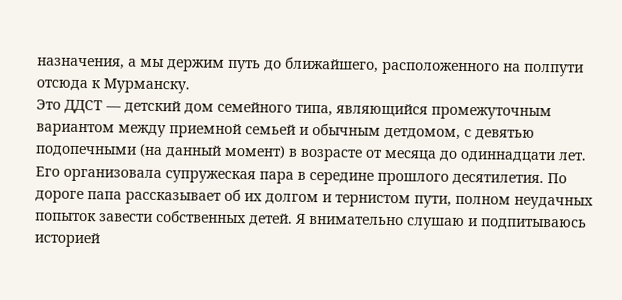назначения, а мы держим путь до ближайшего, расположенного на полпути отсюда к Мурманску.
Это ДДСТ — детский дом семейного типа, являющийся промежуточным вариантом между приемной семьей и обычным детдомом, с девятью подопечными (на данный момент) в возрасте от месяца до одиннадцати лет. Его организовала супружеская пара в середине прошлого десятилетия. По дороге папа рассказывает об их долгом и тернистом пути, полном неудачных попыток завести собственных детей. Я внимательно слушаю и подпитываюсь историей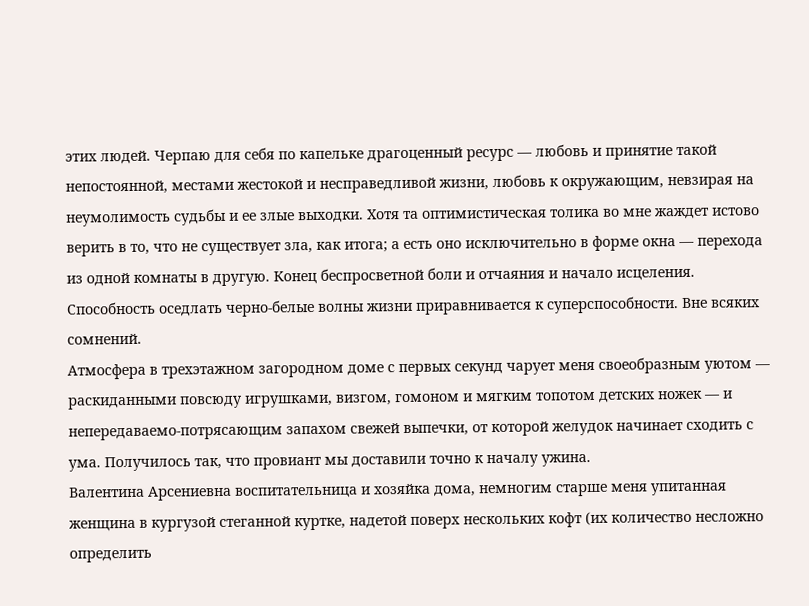этих людей. Черпаю для себя по капельке драгоценный ресурс — любовь и принятие такой непостоянной, местами жестокой и несправедливой жизни, любовь к окружающим, невзирая на неумолимость судьбы и ее злые выходки. Хотя та оптимистическая толика во мне жаждет истово верить в то, что не существует зла, как итога; а есть оно исключительно в форме окна — перехода из одной комнаты в другую. Конец беспросветной боли и отчаяния и начало исцеления. Способность оседлать черно-белые волны жизни приравнивается к суперспособности. Вне всяких сомнений.
Атмосфера в трехэтажном загородном доме с первых секунд чарует меня своеобразным уютом — раскиданными повсюду игрушками, визгом, гомоном и мягким топотом детских ножек — и непередаваемо-потрясающим запахом свежей выпечки, от которой желудок начинает сходить с ума. Получилось так, что провиант мы доставили точно к началу ужина.
Валентина Арсениевна воспитательница и хозяйка дома, немногим старше меня упитанная женщина в кургузой стеганной куртке, надетой поверх нескольких кофт (их количество несложно определить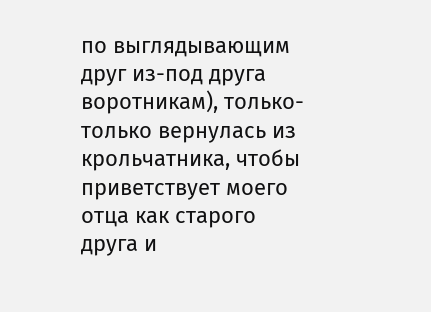по выглядывающим друг из-под друга воротникам), только-только вернулась из крольчатника, чтобы приветствует моего отца как старого друга и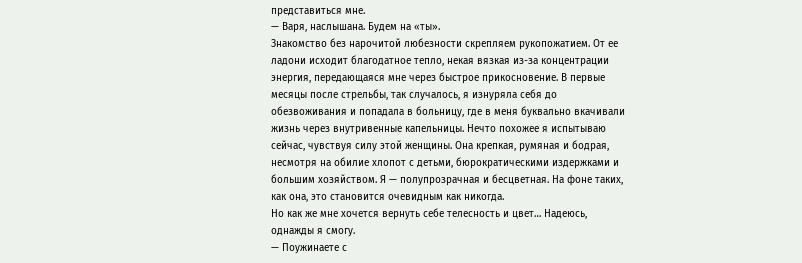представиться мне.
— Варя, наслышана. Будем на «ты».
Знакомство без нарочитой любезности скрепляем рукопожатием. От ее ладони исходит благодатное тепло, некая вязкая из-за концентрации энергия, передающаяся мне через быстрое прикосновение. В первые месяцы после стрельбы, так случалось, я изнуряла себя до обезвоживания и попадала в больницу, где в меня буквально вкачивали жизнь через внутривенные капельницы. Нечто похожее я испытываю сейчас, чувствуя силу этой женщины. Она крепкая, румяная и бодрая, несмотря на обилие хлопот с детьми, бюрократическими издержками и большим хозяйством. Я — полупрозрачная и бесцветная. На фоне таких, как она, это становится очевидным как никогда.
Но как же мне хочется вернуть себе телесность и цвет… Надеюсь, однажды я смогу.
— Поужинаете с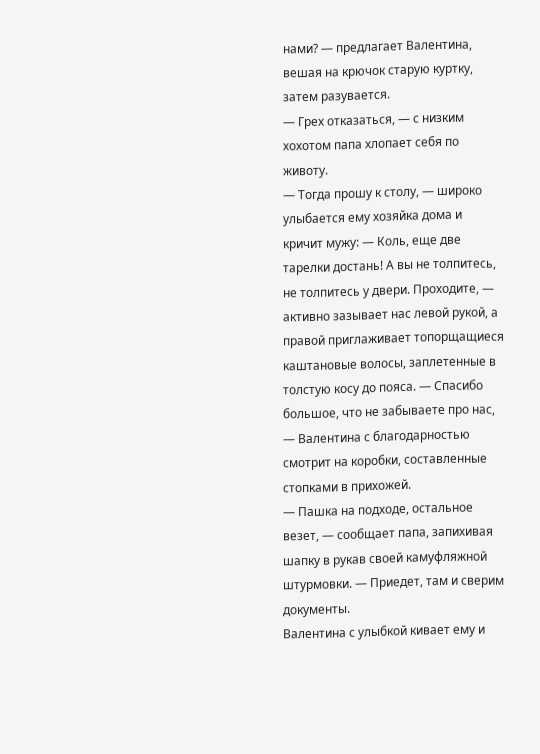нами? — предлагает Валентина, вешая на крючок старую куртку, затем разувается.
— Грех отказаться, — с низким хохотом папа хлопает себя по животу.
— Тогда прошу к столу, — широко улыбается ему хозяйка дома и кричит мужу: — Коль, еще две тарелки достань! А вы не толпитесь, не толпитесь у двери. Проходите, — активно зазывает нас левой рукой, а правой приглаживает топорщащиеся каштановые волосы, заплетенные в толстую косу до пояса. — Спасибо большое, что не забываете про нас, — Валентина с благодарностью смотрит на коробки, составленные стопками в прихожей.
— Пашка на подходе, остальное везет, — сообщает папа, запихивая шапку в рукав своей камуфляжной штурмовки. — Приедет, там и сверим документы.
Валентина с улыбкой кивает ему и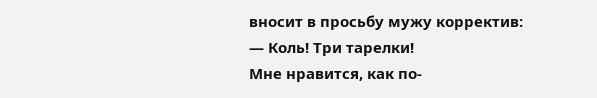вносит в просьбу мужу корректив:
— Коль! Три тарелки!
Мне нравится, как по-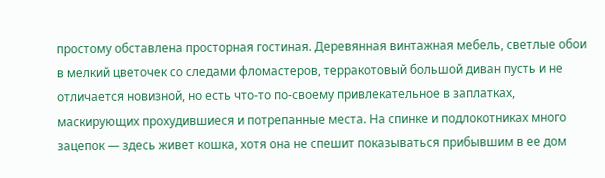простому обставлена просторная гостиная. Деревянная винтажная мебель, светлые обои в мелкий цветочек со следами фломастеров, терракотовый большой диван пусть и не отличается новизной, но есть что-то по-своему привлекательное в заплатках, маскирующих прохудившиеся и потрепанные места. На спинке и подлокотниках много зацепок — здесь живет кошка, хотя она не спешит показываться прибывшим в ее дом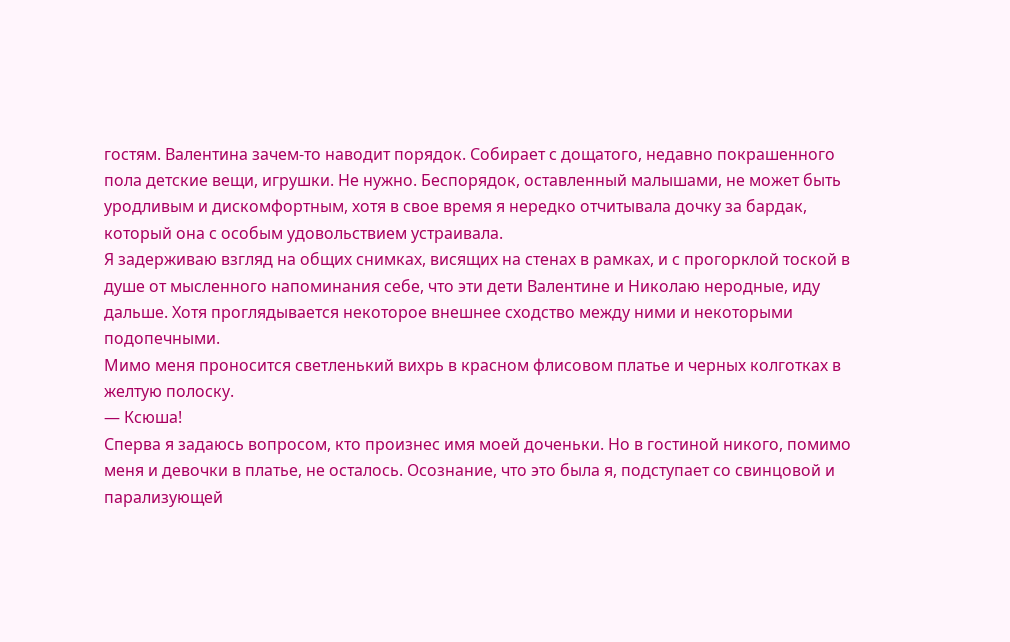гостям. Валентина зачем-то наводит порядок. Собирает с дощатого, недавно покрашенного пола детские вещи, игрушки. Не нужно. Беспорядок, оставленный малышами, не может быть уродливым и дискомфортным, хотя в свое время я нередко отчитывала дочку за бардак, который она с особым удовольствием устраивала.
Я задерживаю взгляд на общих снимках, висящих на стенах в рамках, и с прогорклой тоской в душе от мысленного напоминания себе, что эти дети Валентине и Николаю неродные, иду дальше. Хотя проглядывается некоторое внешнее сходство между ними и некоторыми подопечными.
Мимо меня проносится светленький вихрь в красном флисовом платье и черных колготках в желтую полоску.
— Ксюша!
Сперва я задаюсь вопросом, кто произнес имя моей доченьки. Но в гостиной никого, помимо меня и девочки в платье, не осталось. Осознание, что это была я, подступает со свинцовой и парализующей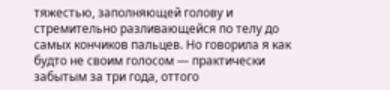тяжестью, заполняющей голову и стремительно разливающейся по телу до самых кончиков пальцев. Но говорила я как будто не своим голосом — практически забытым за три года, оттого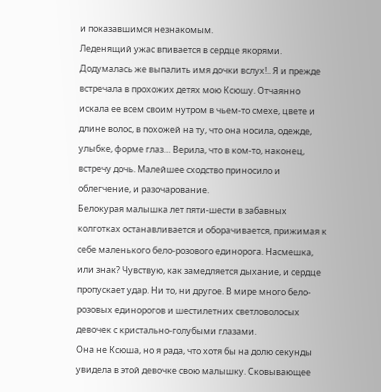и показавшимся незнакомым.
Леденящий ужас впивается в сердце якорями. Додумалась же выпалить имя дочки вслух!.. Я и прежде встречала в прохожих детях мою Ксюшу. Отчаянно искала ее всем своим нутром в чьем-то смехе, цвете и длине волос, в похожей на ту, что она носила, одежде, улыбке, форме глаз… Верила, что в ком-то, наконец, встречу дочь. Малейшее сходство приносило и облегчение, и разочарование.
Белокурая малышка лет пяти-шести в забавных колготках останавливается и оборачивается, прижимая к себе маленького бело-розового единорога. Насмешка, или знак? Чувствую, как замедляется дыхание, и сердце пропускает удар. Ни то, ни другое. В мире много бело-розовых единорогов и шестилетних светловолосых девочек с кристально-голубыми глазами.
Она не Ксюша, но я рада, что хотя бы на долю секунды увидела в этой девочке свою малышку. Сковывающее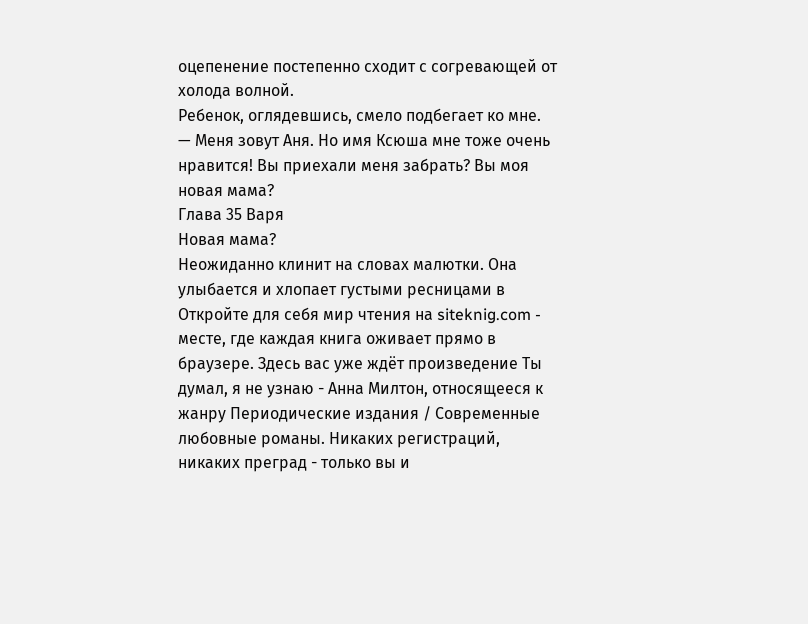оцепенение постепенно сходит с согревающей от холода волной.
Ребенок, оглядевшись, смело подбегает ко мне.
— Меня зовут Аня. Но имя Ксюша мне тоже очень нравится! Вы приехали меня забрать? Вы моя новая мама?
Глава 35 Варя
Новая мама?
Неожиданно клинит на словах малютки. Она улыбается и хлопает густыми ресницами в
Откройте для себя мир чтения на siteknig.com - месте, где каждая книга оживает прямо в браузере. Здесь вас уже ждёт произведение Ты думал, я не узнаю - Анна Милтон, относящееся к жанру Периодические издания / Современные любовные романы. Никаких регистраций, никаких преград - только вы и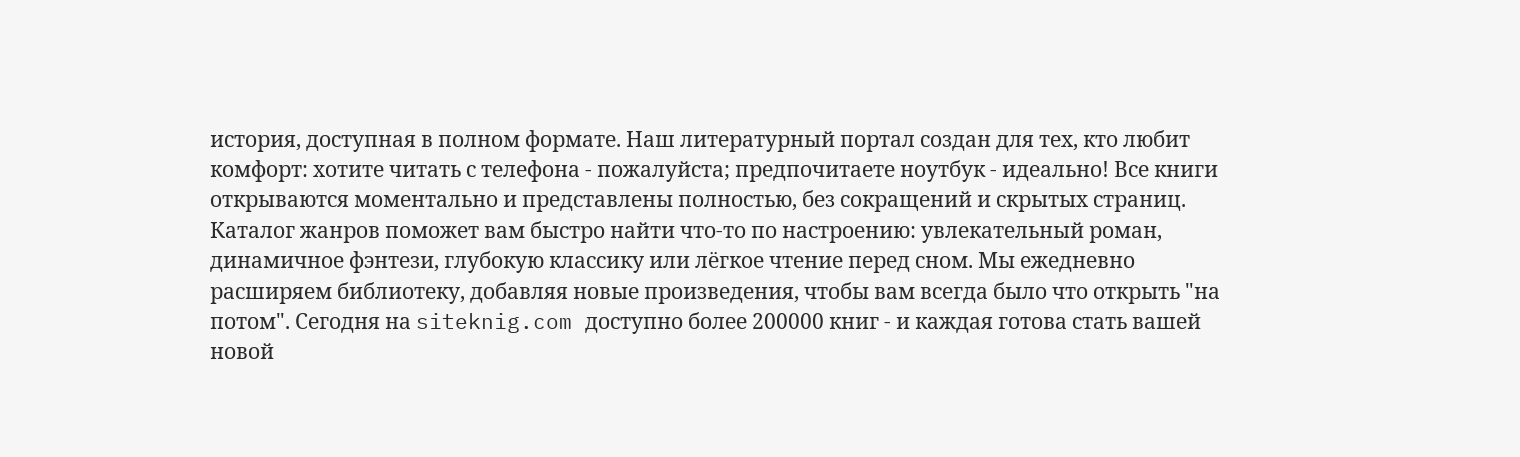история, доступная в полном формате. Наш литературный портал создан для тех, кто любит комфорт: хотите читать с телефона - пожалуйста; предпочитаете ноутбук - идеально! Все книги открываются моментально и представлены полностью, без сокращений и скрытых страниц. Каталог жанров поможет вам быстро найти что-то по настроению: увлекательный роман, динамичное фэнтези, глубокую классику или лёгкое чтение перед сном. Мы ежедневно расширяем библиотеку, добавляя новые произведения, чтобы вам всегда было что открыть "на потом". Сегодня на siteknig.com доступно более 200000 книг - и каждая готова стать вашей новой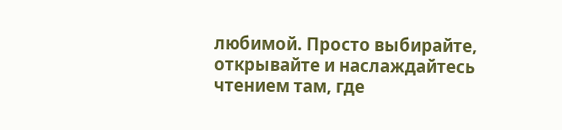любимой. Просто выбирайте, открывайте и наслаждайтесь чтением там, где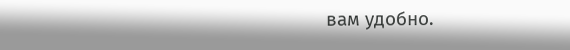вам удобно.